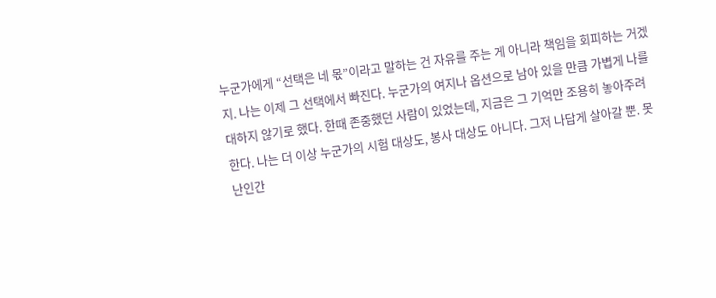누군가에게 “선택은 네 몫”이라고 말하는 건 자유를 주는 게 아니라 책임을 회피하는 거겠지. 나는 이제 그 선택에서 빠진다. 누군가의 여지나 옵션으로 남아 있을 만큼 가볍게 나를 대하지 않기로 했다. 한때 존중했던 사람이 있었는데, 지금은 그 기억만 조용히 놓아주려 한다. 나는 더 이상 누군가의 시험 대상도, 봉사 대상도 아니다. 그저 나답게 살아갈 뿐. 못난인간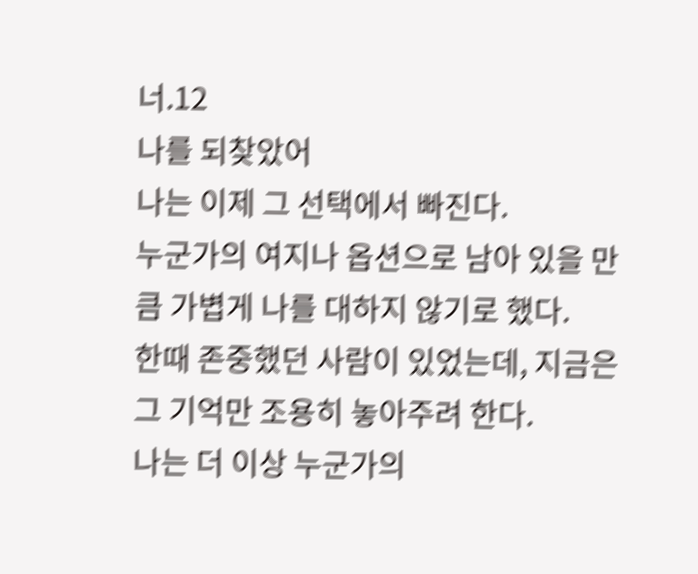너.12
나를 되찾았어
나는 이제 그 선택에서 빠진다.
누군가의 여지나 옵션으로 남아 있을 만큼 가볍게 나를 대하지 않기로 했다.
한때 존중했던 사람이 있었는데, 지금은 그 기억만 조용히 놓아주려 한다.
나는 더 이상 누군가의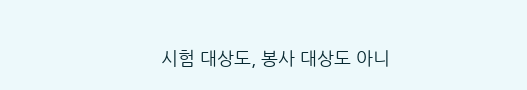시험 대상도, 봉사 대상도 아니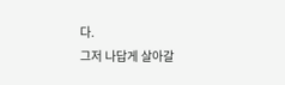다.
그저 나답게 살아갈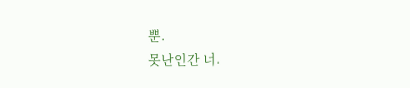뿐.
못난인간 너.